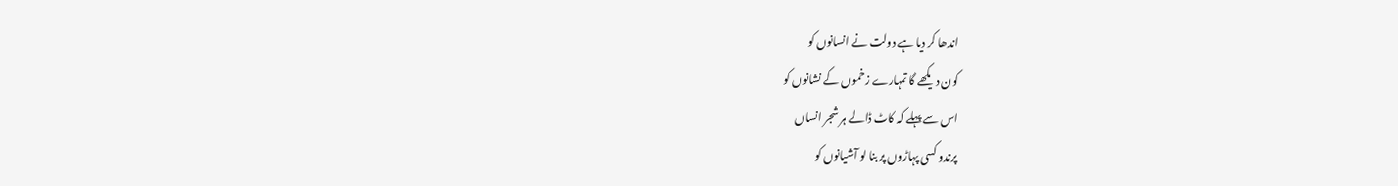اندھا کر دیا ہے دولت نے انسانوں کو
کون دیکھے گا تمہارے زخموں کے نشانوں کو
اس سے پہلے کہ کاٹ ڈالے ہر شجر انساں
پرندو کسی پہاڑوں پر بنا لو آشیانوں کو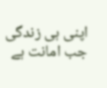اپنی ہی زندگی جب امانت ہے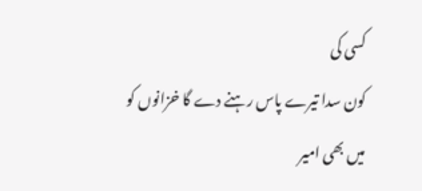کسی کی
کون سدا تیرے پاس رہنے دے گا خزانوں کو
میں بھی امیر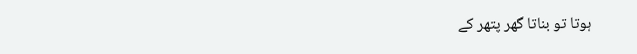ہوتا تو بناتا گھر پتھر کے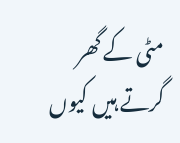مٹی کے گھر گرتے ہیں کیوں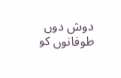دوش دوں طوفانوں کو